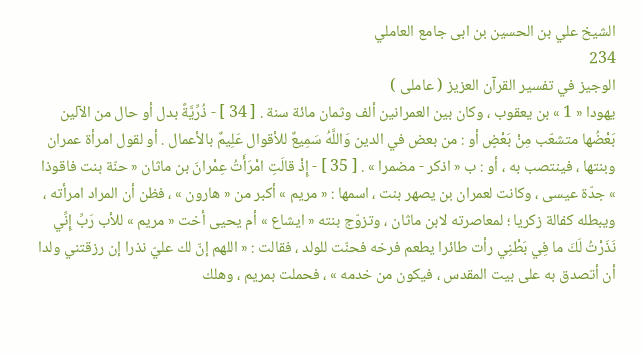الشيخ علي بن الحسين بن ابى جامع العاملي
234
الوجيز في تفسير القرآن العزيز ( عاملى )
يهودا « 1 » بن يعقوب ، وكان بين العمرانين ألف وثمان مائة سنة . [ 34 ] - ذُرِّيَّةً بدل أو حال من الآلين بَعْضُها متشعّب مِنْ بَعْضٍ أو : من بعض في الدين وَاللَّهُ سَمِيعٌ للأقوال عَلِيمٌ بالأعمال . أو لقول امرأة عمران وبنتها ، فينتصب به ، أو : ب « اذكر - مضمرا » . [ 35 ] - إِذْ قالَتِ امْرَأَتُ عِمْرانَ بن ماثان « حنّة بنت فاقوذا » جدّة عيسى ، وكانت لعمران بن يصهر بنت ، اسمها : « مريم » أكبر من « هارون » ، فظن أن المراد امرأته ، ويبطله كفالة زكريا ؛ لمعاصرته لابن ماثان ، وتزوّج بنته « ايشاع » أم يحيى أخت « مريم » للأب رَبِّ إِنِّي نَذَرْتُ لَكَ ما فِي بَطْنِي رأت طائرا يطعم فرخه فحنّت للولد ، فقالت : « اللهم إنّ لك عليّ نذرا إن رزقتني ولدا أن أتصدق به على بيت المقدس ، فيكون من خدمه » ، فحملت بمريم ، وهلك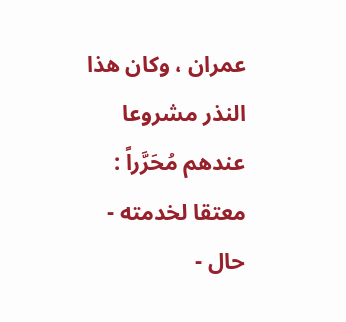عمران ، وكان هذا النذر مشروعا عندهم مُحَرَّراً : معتقا لخدمته - حال -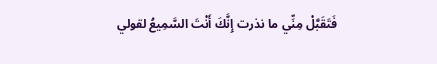فَتَقَبَّلْ مِنِّي ما نذرت إِنَّكَ أَنْتَ السَّمِيعُ لقولي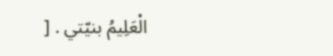الْعَلِيمُ بنيّتي . [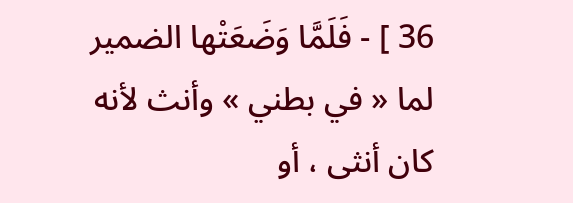36 ] - فَلَمَّا وَضَعَتْها الضمير لما « في بطني » وأنث لأنه كان أنثى ، أو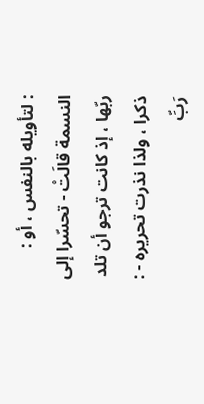: لتأويله بالنفس ، أو : النسمة قالَتْ - تحسّرا إلى ربّها ، إذ كانت ترجو أن تلد ذكرا ، ولذا نذرت تحريره - : رَبِّ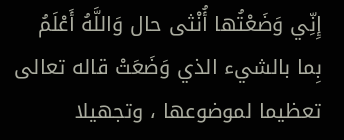إِنِّي وَضَعْتُها أُنْثى حال وَاللَّهُ أَعْلَمُ بِما بالشيء الذي وَضَعَتْ قاله تعالى تعظيما لموضوعها ، وتجهيلا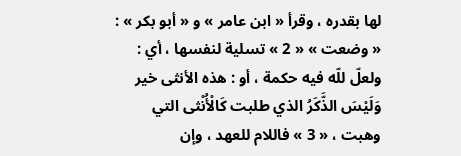لها بقدره ، وقرأ « ابن عامر » و « أبو بكر » : « وضعت » « 2 » تسلية لنفسها ، أي : ولعلّ للّه فيه حكمة ، أو : هذه الأنثى خير وَلَيْسَ الذَّكَرُ الذي طلبت كَالْأُنْثى التي وهبت ، « 3 » فاللام للعهد ، وإن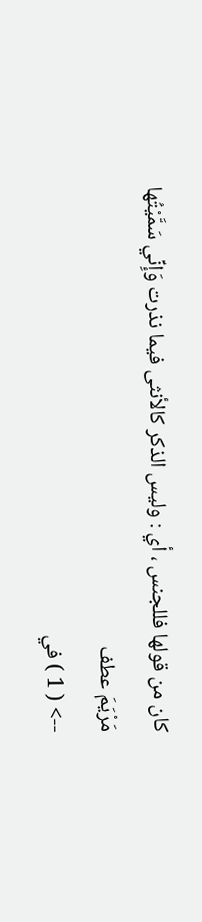كان من قولها فللجنس ، أي : وليس الذكر كالأنثى فيما نذرت وَإِنِّي سَمَّيْتُها مَرْيَمَ عطف
--> ( 1 ) في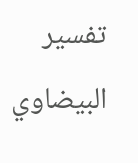تفسير البيضاوي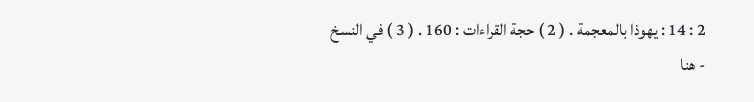2 : 14 : يهوذا بالمعجمة . ( 2 ) حجة القراءات : 160 . ( 3 ) في النسخ - هنا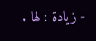- زيادة : لها .